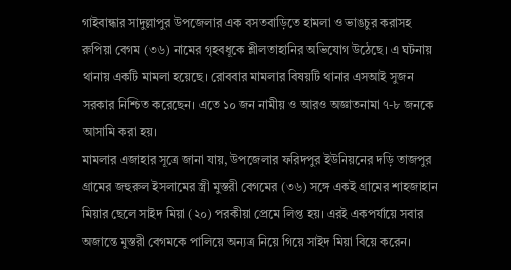গাইবান্ধার সাদুল্লাপুর উপজেলার এক বসতবাড়িতে হামলা ও ভাঙচুর করাসহ রুপিয়া বেগম (৩৬) নামের গৃহবধূকে শ্লীলতাহানির অভিযোগ উঠেছে। এ ঘটনায় থানায় একটি মামলা হয়েছে। রোববার মামলার বিষয়টি থানার এসআই সুজন সরকার নিশ্চিত করেছেন। এতে ১০ জন নামীয় ও আরও অজ্ঞাতনামা ৭-৮ জনকে আসামি করা হয়।
মামলার এজাহার সূত্রে জানা যায়, উপজেলার ফরিদপুর ইউনিয়নের দড়ি তাজপুর গ্রামের জহুরুল ইসলামের স্ত্রী মুস্তরী বেগমের (৩৬) সঙ্গে একই গ্রামের শাহজাহান মিয়ার ছেলে সাইদ মিয়া (২০) পরকীয়া প্রেমে লিপ্ত হয়। এরই একপর্যায়ে সবার অজান্তে মুস্তরী বেগমকে পালিয়ে অন্যত্র নিয়ে গিয়ে সাইদ মিয়া বিয়ে করেন।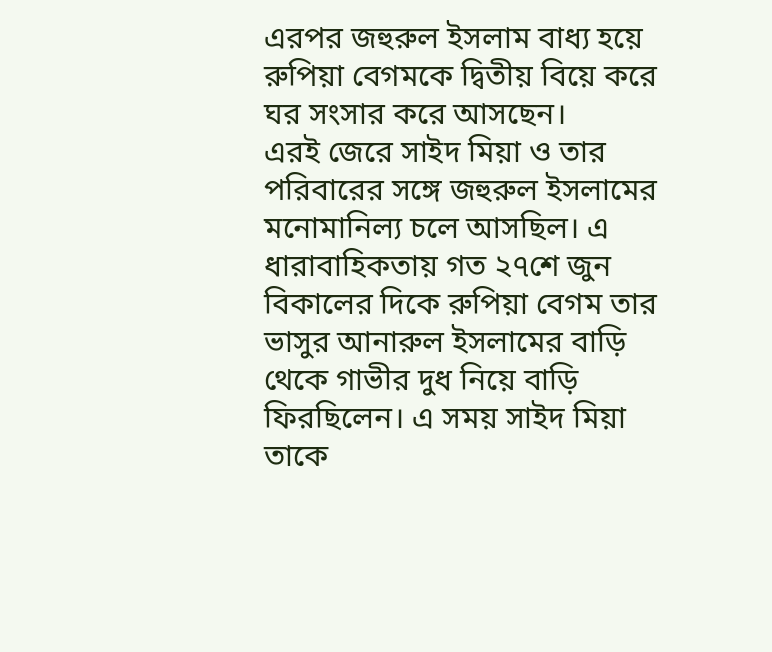এরপর জহুরুল ইসলাম বাধ্য হয়ে রুপিয়া বেগমকে দ্বিতীয় বিয়ে করে ঘর সংসার করে আসছেন।
এরই জেরে সাইদ মিয়া ও তার পরিবারের সঙ্গে জহুরুল ইসলামের মনোমানিল্য চলে আসছিল। এ ধারাবাহিকতায় গত ২৭শে জুন বিকালের দিকে রুপিয়া বেগম তার ভাসুর আনারুল ইসলামের বাড়ি থেকে গাভীর দুধ নিয়ে বাড়ি ফিরছিলেন। এ সময় সাইদ মিয়া তাকে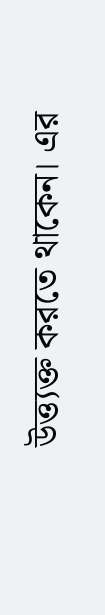উত্ত্যক্ত করতে থাকেন। এর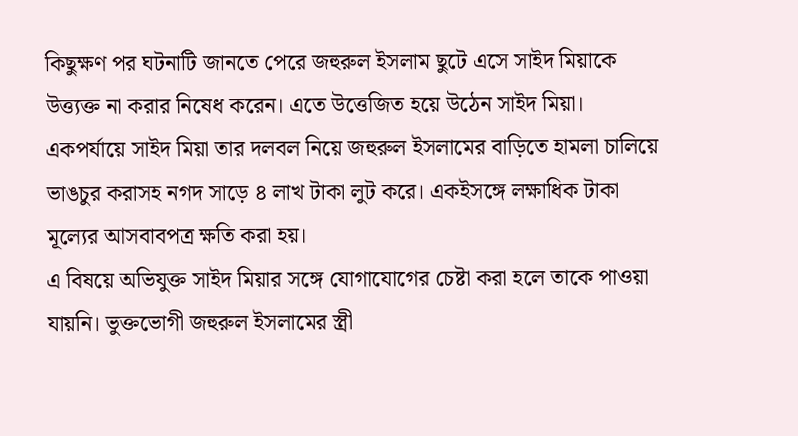কিছুক্ষণ পর ঘটনাটি জানতে পেরে জহুরুল ইসলাম ছুটে এসে সাইদ মিয়াকে উত্ত্যক্ত না করার নিষেধ করেন। এতে উত্তেজিত হয়ে উঠেন সাইদ মিয়া। একপর্যায়ে সাইদ মিয়া তার দলবল নিয়ে জহুরুল ইসলামের বাড়িতে হামলা চালিয়ে ভাঙচুর করাসহ নগদ সাড়ে ৪ লাখ টাকা লুট করে। একইসঙ্গে লক্ষাধিক টাকা মূল্যের আসবাবপত্র ক্ষতি করা হয়।
এ বিষয়ে অভিযুক্ত সাইদ মিয়ার সঙ্গে যোগাযোগের চেষ্টা করা হলে তাকে পাওয়া যায়নি। ভুক্তভোগী জহুরুল ইসলামের স্ত্রী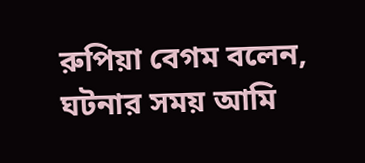রুপিয়া বেগম বলেন, ঘটনার সময় আমি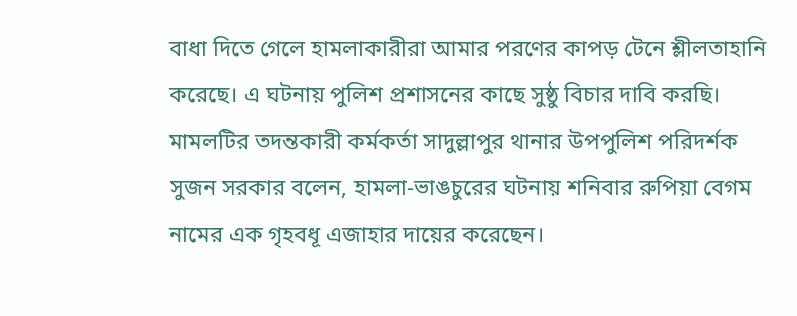বাধা দিতে গেলে হামলাকারীরা আমার পরণের কাপড় টেনে শ্লীলতাহানি করেছে। এ ঘটনায় পুলিশ প্রশাসনের কাছে সুষ্ঠু বিচার দাবি করছি। মামলটির তদন্তকারী কর্মকর্তা সাদুল্লাপুর থানার উপপুলিশ পরিদর্শক সুজন সরকার বলেন, হামলা-ভাঙচুরের ঘটনায় শনিবার রুপিয়া বেগম নামের এক গৃহবধূ এজাহার দায়ের করেছেন।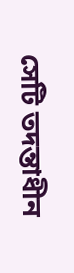সেটি তদন্তাধীন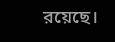রয়েছে।